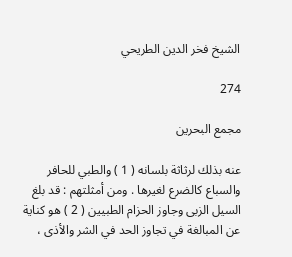الشيخ فخر الدين الطريحي

274

مجمع البحرين

عنه بذلك لرثاثة بلسانه ( 1 ) والطبي للحافر والسباع كالضرع لغيرها . ومن أمثلتهم : قد بلغ السيل الزبى وجاوز الحزام الطبيين ( 2 ) هو كناية عن المبالغة في تجاوز الحد في الشر والأذى ،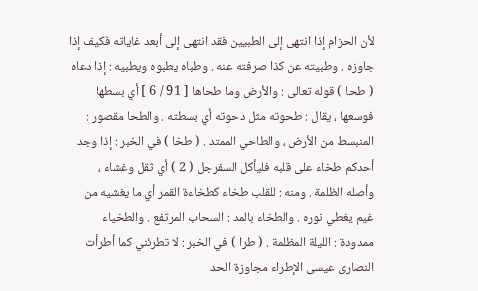لأن الحزام إذا انتهى إلى الطبيين فقد انتهى إلى أبعد غاياته فكيف إذا جاوزه . وطبيته عن كذا صرفته عنه . وطباه يطبوه ويطبيه : إذا دعاه ( طحا ) قوله تعالى : والأرض وما طحاها [ 91 / 6 ] أي بسطها فوسعها ، يقال : طحوته مثل دحوته أي بسطته . والطحا مقصور : المنبسط من الأرض ، والطاحي الممتد . ( طخا ) في الخبر : إذا وجد أحدكم طخاء على قلبه فليأكل السفرجل ( 2 ) أي ثقل وغشاء ، وأصله الظلمة . ومنه : للقلب طخاء كطخاءة القمر أي ما يغشيه من غيم يغطي نوره . والطخاء بالمد : السحاب المرتفع . والطخياء ممدودة : الليلة المظلمة . ( طرا ) في الخبر : لا تطرئني كما أطرأت النصارى عيسى الإطراء مجاوزة الحد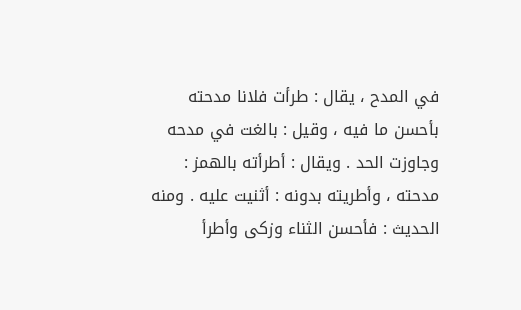في المدح ، يقال : طرأت فلانا مدحته بأحسن ما فيه ، وقيل : بالغت في مدحه وجاوزت الحد . ويقال : أطرأته بالهمز : مدحته ، وأطريته بدونه : أثنيت عليه . ومنه الحديث : فأحسن الثناء وزكى وأطرأ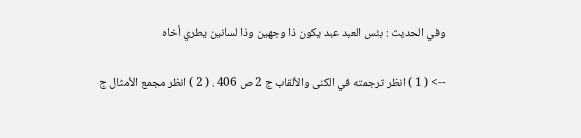وفي الحديث : بئس العبد عبد يكون ذا وجهين وذا لسانين يطري أخاه

--> ( 1 ) انظر ترجمته في الكنى والألقاب ج 2 ص 406 . ( 2 ) انظر مجمع الأمثال ج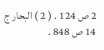2 ص 124 . ( 2 ) البحار ج 14 ص 848 .